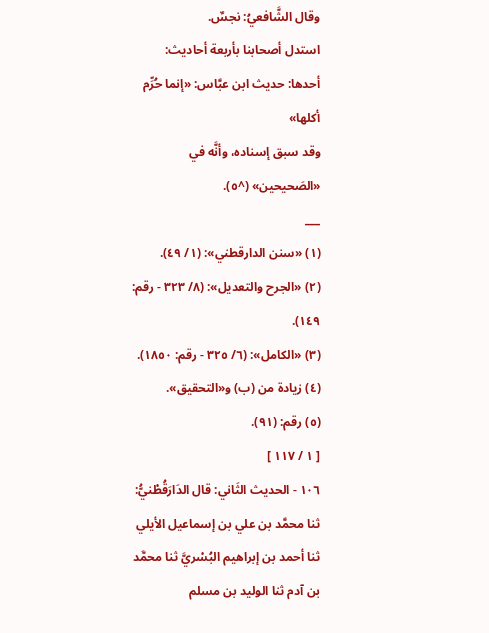وقال الشَّافعيُ: نجسٌ.
استدل أصحابنا بأربعة أحاديث:
أحدها: حديث ابن عبَّاس: «إنما حُرِّم أكلها»
وقد سبق إسناده، وأنَّه في «الصَحيحين» (^٥).
___
(١) «سنن الدارقطني»: (١/ ٤٩).
(٢) «الجرح والتعديل»: (٨/ ٣٢٣ - رقم: ١٤٩).
(٣) «الكامل»: (٦/ ٣٢٥ - رقم: ١٨٥٠).
(٤) زيادة من (ب) و«التحقيق».
(٥) رقم: (٩١).
[ ١ / ١١٧ ]
١٠٦ - الحديث الثَاني: قال الدَارَقُطْنيُّ: ثنا محمَّد بن علي بن إسماعيل الأيلي ثنا أحمد بن إبراهيم البُسْريَّ ثنا محمَّد بن آدم ثنا الوليد بن مسلم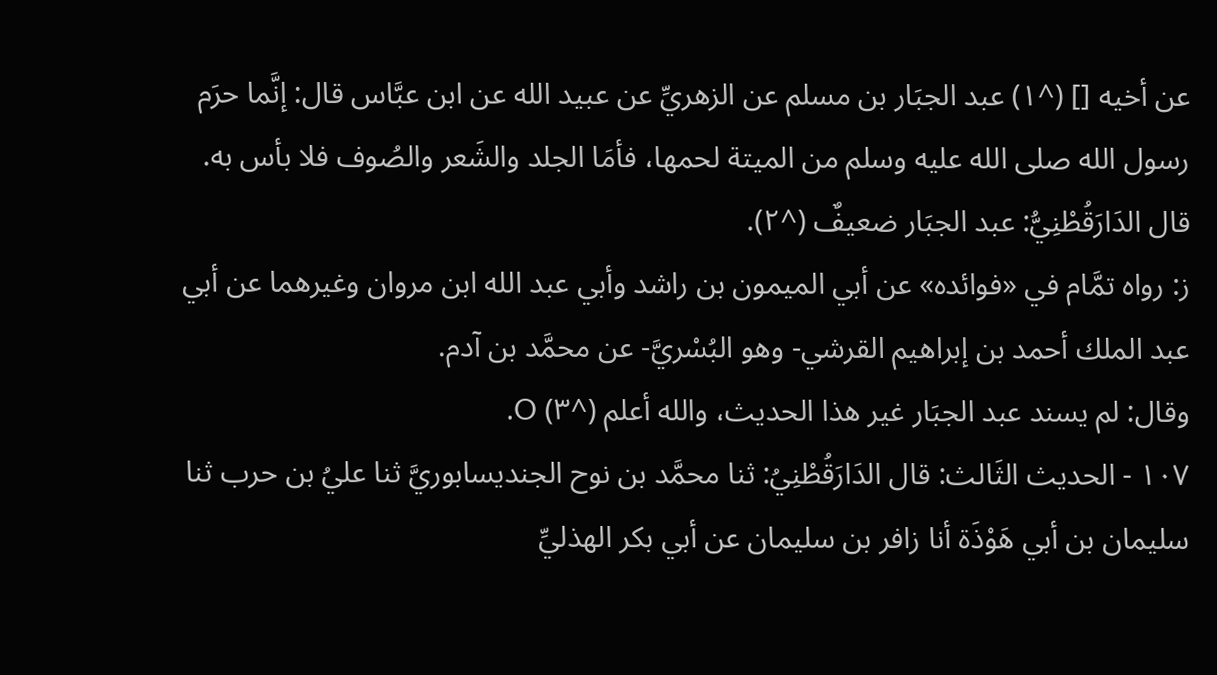عن أخيه [] (^١) عبد الجبَار بن مسلم عن الزهريِّ عن عبيد الله عن ابن عبَّاس قال: إنَّما حرَم رسول الله صلى الله عليه وسلم من الميتة لحمها، فأمَا الجلد والشَعر والصُوف فلا بأس به.
قال الدَارَقُطْنِيُّ: عبد الجبَار ضعيفٌ (^٢).
ز: رواه تمَّام في «فوائده» عن أبي الميمون بن راشد وأبي عبد الله ابن مروان وغيرهما عن أبي عبد الملك أحمد بن إبراهيم القرشي- وهو البُسْريَّ- عن محمَّد بن آدم.
وقال: لم يسند عبد الجبَار غير هذا الحديث، والله أعلم (^٣) O.
١٠٧ - الحديث الثَالث: قال الدَارَقُطْنِيُ: ثنا محمَّد بن نوح الجنديسابوريَّ ثنا عليُ بن حرب ثنا سليمان بن أبي هَوْذَة أنا زافر بن سليمان عن أبي بكر الهذليِّ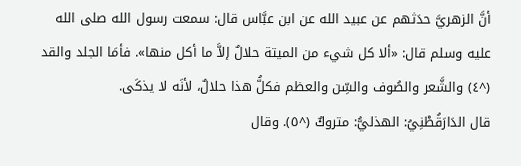أنَّ الزهريَّ حدَثهم عن عبيد الله عن ابن عبَّاس قال: سمعت رسول الله صلى الله عليه وسلم قال: «ألا كل شيء من الميتة حلالٌ إلاَّ ما أكل منها». فأمَا الجلد والقد (^٤) والشَّعر والصُوف والسِّن والعظم فكلُّ هذا حلالٌ، لأنَه لا يذكَى.
قال الدَارَقُطْنِيُ: الهذليُّ: متروكٌ (^٥). وقال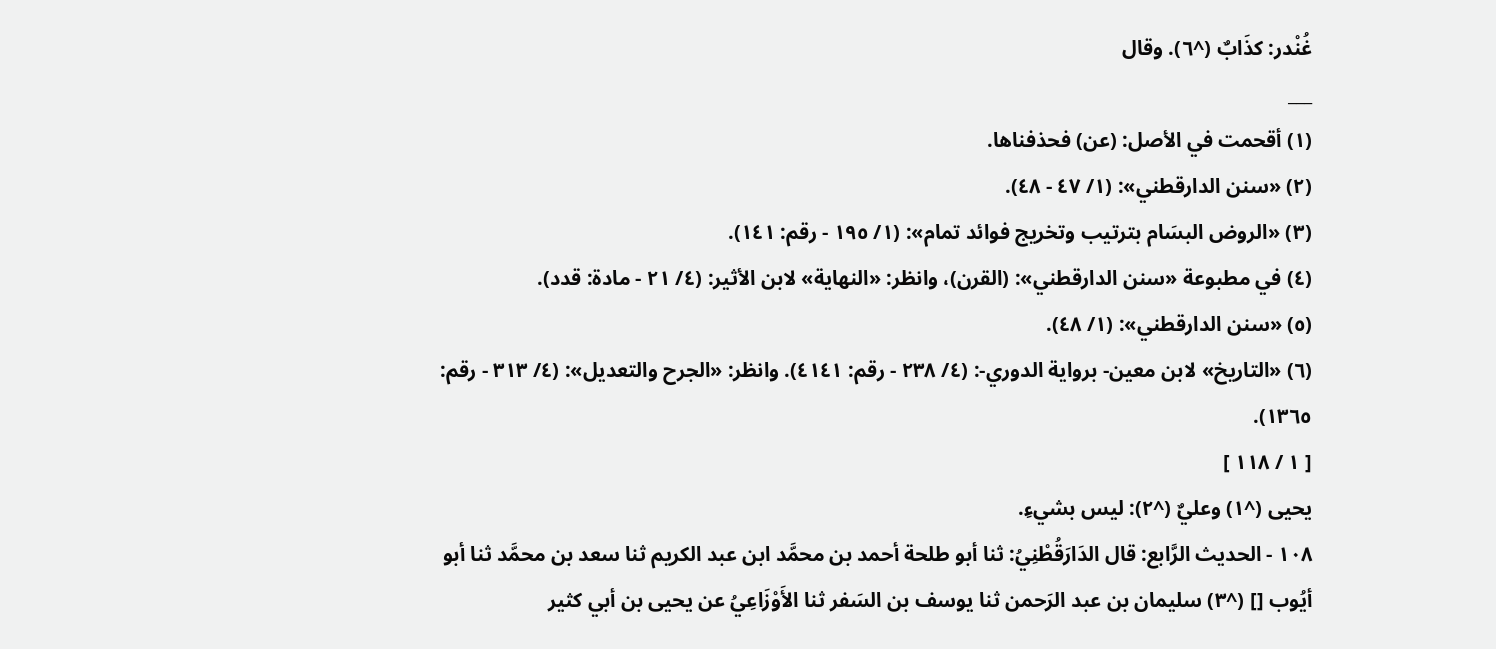غُنْدر: كذَابٌ (^٦). وقال
___
(١) أقحمت في الأصل: (عن) فحذفناها.
(٢) «سنن الدارقطني»: (١/ ٤٧ - ٤٨).
(٣) «الروض البسَام بترتيب وتخريج فوائد تمام»: (١/ ١٩٥ - رقم: ١٤١).
(٤) في مطبوعة «سنن الدارقطني»: (القرن)، وانظر: «النهاية» لابن الأثير: (٤/ ٢١ - مادة: قدد).
(٥) «سنن الدارقطني»: (١/ ٤٨).
(٦) «التاريخ» لابن معين- برواية الدوري-: (٤/ ٢٣٨ - رقم: ٤١٤١). وانظر: «الجرح والتعديل»: (٤/ ٣١٣ - رقم: ١٣٦٥).
[ ١ / ١١٨ ]
يحيى (^١) وعليٌ (^٢): ليس بشيءِ.
١٠٨ - الحديث الرَّابع: قال الدَارَقُطْنِيُ: ثنا أبو طلحة أحمد بن محمَّد ابن عبد الكريم ثنا سعد بن محمَّد ثنا أبو أيُوب [] (^٣) سليمان بن عبد الرَحمن ثنا يوسف بن السَفر ثنا الأَوْزَاعِيُ عن يحيى بن أبي كثير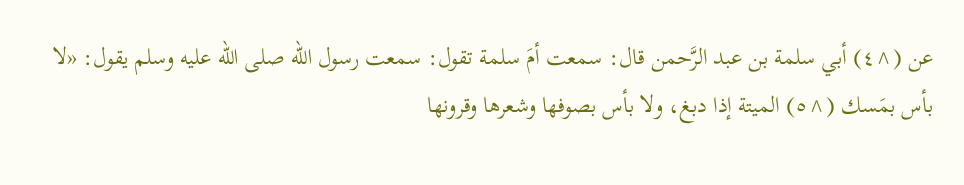عن (^٤) أبي سلمة بن عبد الرَّحمن قال: سمعت أمَ سلمة تقول: سمعت رسول الله صلى الله عليه وسلم يقول: «لا بأس بمَسك (^٥) الميتة إذا دبغ، ولا بأس بصوفها وشعرها وقرونها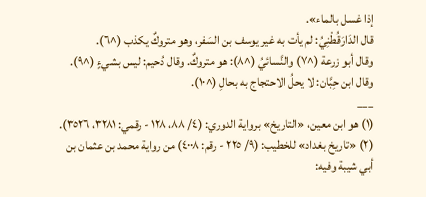إذا غسل بالماء».
قال الدَارَقُطْنِيُ: لم يأت به غير يوسف بن السَفر، وهو متروكٌ يكذب (^٦).
وقال أبو زرعة (^٧) والنَّسائيُ (^٨): هو متروكٌ. وقال دُحيم: ليس بشيءٍ (^٩). وقال ابن حِبَّان: لا يحلُ الاحتجاج به بحالِ (^١٠).
___
(١) هو ابن معين، «التاريخ» برواية الدوري: (٤/ ٨٨، ١٢٨ - رقمي: ٣٢٨١، ٣٥٢٦).
(٢) «تاريخ بغداد» للخطيب: (٩/ ٢٢٥ - رقم: ٤٠٠٨) من رواية محمد بن عثمان بن أبي شيبة وفيه: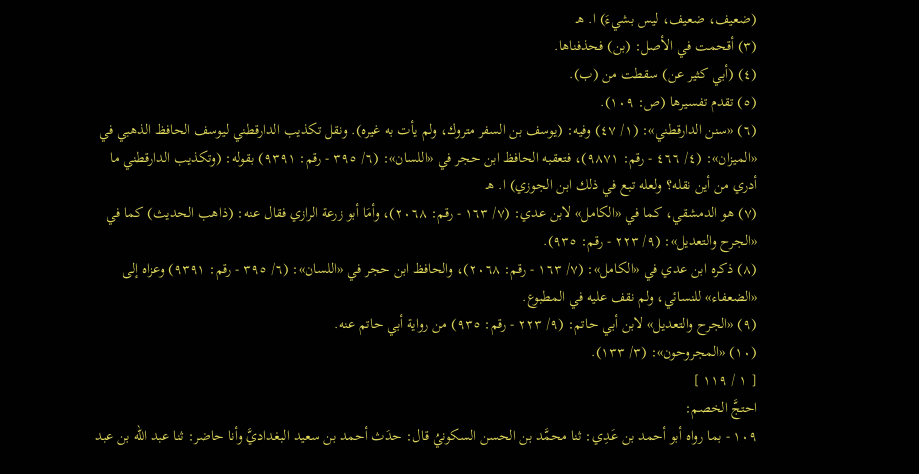(ضعيف، ضعيف، ليس بشيءَ) ا. هـ
(٣) أقحمت في الأصل: (بن) فحذفناها.
(٤) (أبي كثير عن) سقطت من (ب).
(٥) تقدم تفسيرها (ص: ١٠٩).
(٦) «سنن الدارقطني»: (١/ ٤٧) وفيه: (يوسف بن السفر متروك، ولم يأت به غيره). ونقل تكذيب الدارقطني ليوسف الحافظ الذهبي في «الميزان»: (٤/ ٤٦٦ - رقم: ٩٨٧١)، فتعقبه الحافظ ابن حجر في «اللسان»: (٦/ ٣٩٥ - رقم: ٩٣٩١) بقوله: (وتكذيب الدارقطني ما أدري من أين نقله؟ ولعله تبع في ذلك ابن الجوزي) ا. هـ
(٧) هو الدمشقي، كما في «الكامل» لابن عدي: (٧/ ١٦٣ - رقم: ٢٠٦٨)، وأمَا أبو زرعة الرازي فقال عنه: (ذاهب الحديث) كما في «الجرح والتعديل»: (٩/ ٢٢٣ - رقم: ٩٣٥).
(٨) ذكره ابن عدي في «الكامل»: (٧/ ١٦٣ - رقم: ٢٠٦٨)، والحافظ ابن حجر في «اللسان»: (٦/ ٣٩٥ - رقم: ٩٣٩١) وعزاه إلى «الضعفاء» للنسائي، ولم نقف عليه في المطبوع.
(٩) «الجرح والتعديل» لابن أبي حاتم: (٩/ ٢٢٣ - رقم: ٩٣٥) من رواية أبي حاتم عنه.
(١٠) «المجروحون»: (٣/ ١٣٣).
[ ١ / ١١٩ ]
احتجَّ الخصم:
١٠٩ - بما رواه أبو أحمد بن عَدِي: ثنا محمَّد بن الحسن السكونيُ قال: حدَث أحمد بن سعيد البغداديَّ وأنا حاضر: ثنا عبد الله بن عبد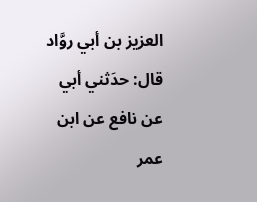العزيز بن أبي روَّاد قال: حدَثني أبي عن نافع عن ابن عمر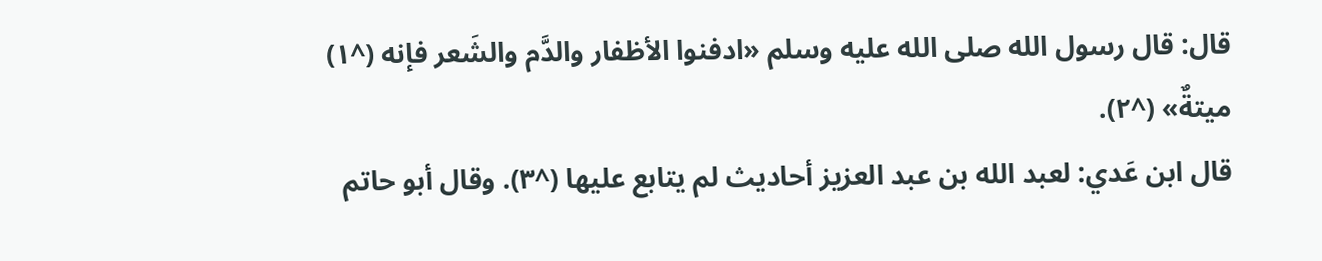قال: قال رسول الله صلى الله عليه وسلم «ادفنوا الأظفار والدَّم والشَعر فإنه (^١) ميتةٌ» (^٢).
قال ابن عَدي: لعبد الله بن عبد العزيز أحاديث لم يتابع عليها (^٣). وقال أبو حاتم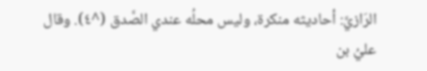الرَازيَّ: أحاديثه منكرة، وليس محلُه عندي الصَّدق (^٤). وقال عليُ بن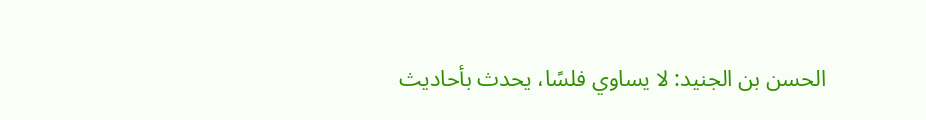الحسن بن الجنيد: لا يساوي فلسًا، يحدث بأحاديث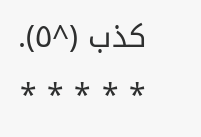كذب (^٥).
* * * * *